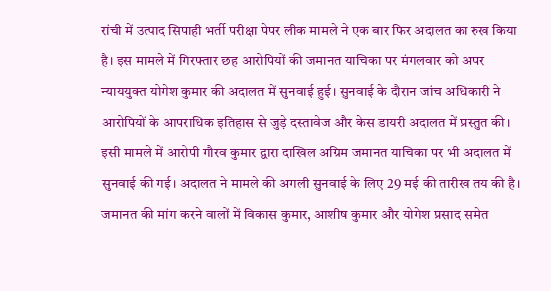रांची में उत्पाद सिपाही भर्ती परीक्षा पेपर लीक मामले ने एक बार फिर अदालत का रुख किया है। इस मामले में गिरफ्तार छह आरोपियों की जमानत याचिका पर मंगलवार को अपर न्याययुक्त योगेश कुमार की अदालत में सुनवाई हुई। सुनवाई के दौरान जांच अधिकारी ने आरोपियों के आपराधिक इतिहास से जुड़े दस्तावेज और केस डायरी अदालत में प्रस्तुत की।
इसी मामले में आरोपी गौरव कुमार द्वारा दाखिल अग्रिम जमानत याचिका पर भी अदालत में सुनवाई की गई। अदालत ने मामले की अगली सुनवाई के लिए 29 मई की तारीख तय की है।
जमानत की मांग करने वालों में विकास कुमार, आशीष कुमार और योगेश प्रसाद समेत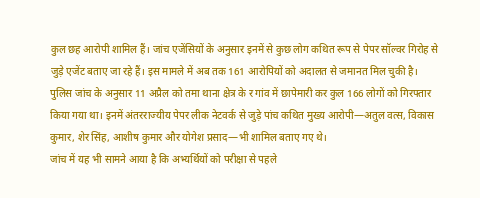कुल छह आरोपी शामिल हैं। जांच एजेंसियों के अनुसार इनमें से कुछ लोग कथित रूप से पेपर सॉल्वर गिरोह से जुड़े एजेंट बताए जा रहे हैं। इस मामले में अब तक 161 आरोपियों को अदालत से जमानत मिल चुकी है।
पुलिस जांच के अनुसार 11 अप्रैल को तमा थाना क्षेत्र के र गांव में छापेमारी कर कुल 166 लोगों को गिरफ्तार किया गया था। इनमें अंतरराज्यीय पेपर लीक नेटवर्क से जुड़े पांच कथित मुख्य आरोपी—अतुल वत्स, विकास कुमार, शेर सिंह, आशीष कुमार और योगेश प्रसाद—भी शामिल बताए गए थे।
जांच में यह भी सामने आया है कि अभ्यर्थियों को परीक्षा से पहले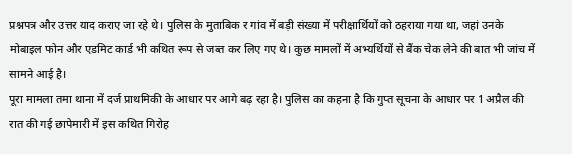प्रश्नपत्र और उत्तर याद कराए जा रहे थे। पुलिस के मुताबिक र गांव में बड़ी संख्या में परीक्षार्थियों को ठहराया गया था, जहां उनके मोबाइल फोन और एडमिट कार्ड भी कथित रूप से जब्त कर लिए गए थे। कुछ मामलों में अभ्यर्थियों से बैंक चेक लेने की बात भी जांच में सामने आई है।
पूरा मामला तमा थाना में दर्ज प्राथमिकी के आधार पर आगे बढ़ रहा है। पुलिस का कहना है कि गुप्त सूचना के आधार पर 1 अप्रैल की रात की गई छापेमारी में इस कथित गिरोह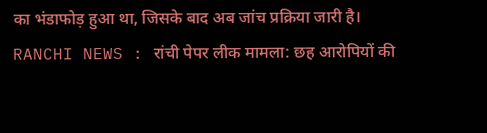का भंडाफोड़ हुआ था, जिसके बाद अब जांच प्रक्रिया जारी है।
RANCHI NEWS : रांची पेपर लीक मामला: छह आरोपियों की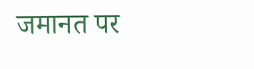जमानत पर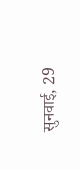सुनवाई, 29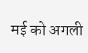मई को अगली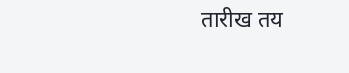तारीख तय